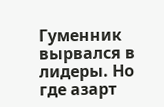Гуменник вырвался в лидеры. Но где азарт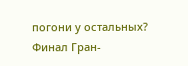погони у остальных?
Финал Гран-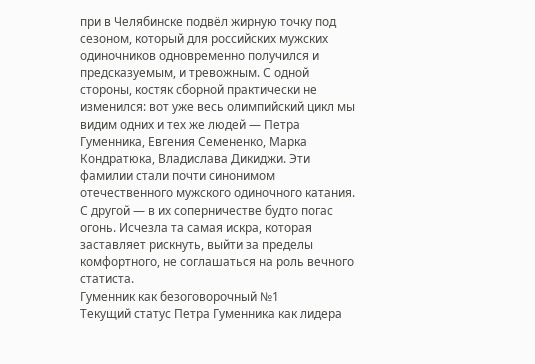при в Челябинске подвёл жирную точку под сезоном, который для российских мужских одиночников одновременно получился и предсказуемым, и тревожным. С одной стороны, костяк сборной практически не изменился: вот уже весь олимпийский цикл мы видим одних и тех же людей — Петра Гуменника, Евгения Семененко, Марка Кондратюка, Владислава Дикиджи. Эти фамилии стали почти синонимом отечественного мужского одиночного катания. С другой — в их соперничестве будто погас огонь. Исчезла та самая искра, которая заставляет рискнуть, выйти за пределы комфортного, не соглашаться на роль вечного статиста.
Гуменник как безоговорочный №1
Текущий статус Петра Гуменника как лидера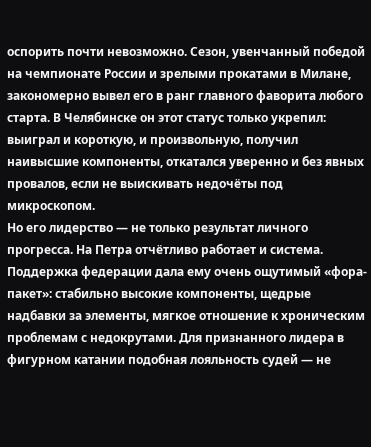оспорить почти невозможно. Сезон, увенчанный победой на чемпионате России и зрелыми прокатами в Милане, закономерно вывел его в ранг главного фаворита любого старта. В Челябинске он этот статус только укрепил: выиграл и короткую, и произвольную, получил наивысшие компоненты, откатался уверенно и без явных провалов, если не выискивать недочёты под микроскопом.
Но его лидерство — не только результат личного прогресса. На Петра отчётливо работает и система. Поддержка федерации дала ему очень ощутимый «фора-пакет»: стабильно высокие компоненты, щедрые надбавки за элементы, мягкое отношение к хроническим проблемам с недокрутами. Для признанного лидера в фигурном катании подобная лояльность судей — не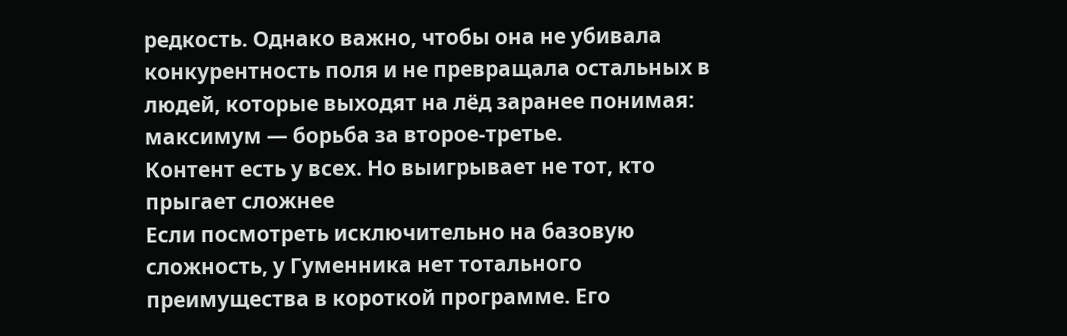редкость. Однако важно, чтобы она не убивала конкурентность поля и не превращала остальных в людей, которые выходят на лёд заранее понимая: максимум — борьба за второе-третье.
Контент есть у всех. Но выигрывает не тот, кто прыгает сложнее
Если посмотреть исключительно на базовую сложность, у Гуменника нет тотального преимущества в короткой программе. Его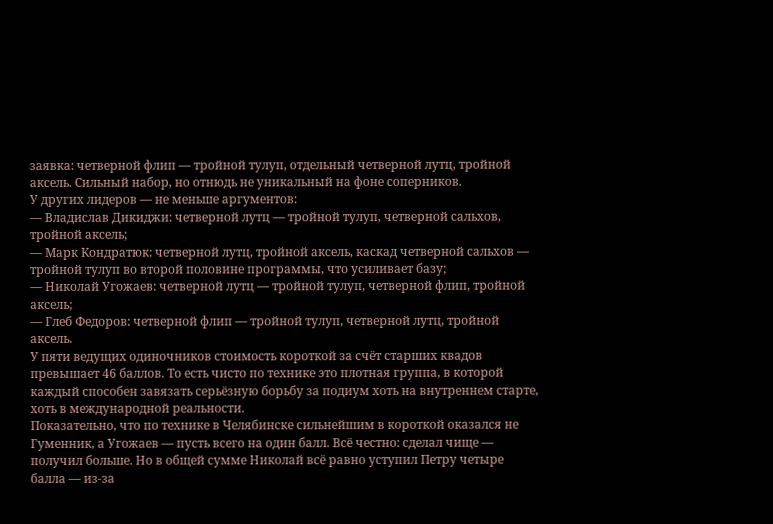заявка: четверной флип — тройной тулуп, отдельный четверной лутц, тройной аксель. Сильный набор, но отнюдь не уникальный на фоне соперников.
У других лидеров — не меньше аргументов:
— Владислав Дикиджи: четверной лутц — тройной тулуп, четверной сальхов, тройной аксель;
— Марк Кондратюк: четверной лутц, тройной аксель, каскад четверной сальхов — тройной тулуп во второй половине программы, что усиливает базу;
— Николай Угожаев: четверной лутц — тройной тулуп, четверной флип, тройной аксель;
— Глеб Федоров: четверной флип — тройной тулуп, четверной лутц, тройной аксель.
У пяти ведущих одиночников стоимость короткой за счёт старших квадов превышает 46 баллов. То есть чисто по технике это плотная группа, в которой каждый способен завязать серьёзную борьбу за подиум хоть на внутреннем старте, хоть в международной реальности.
Показательно, что по технике в Челябинске сильнейшим в короткой оказался не Гуменник, а Угожаев — пусть всего на один балл. Всё честно: сделал чище — получил больше. Но в общей сумме Николай всё равно уступил Петру четыре балла — из-за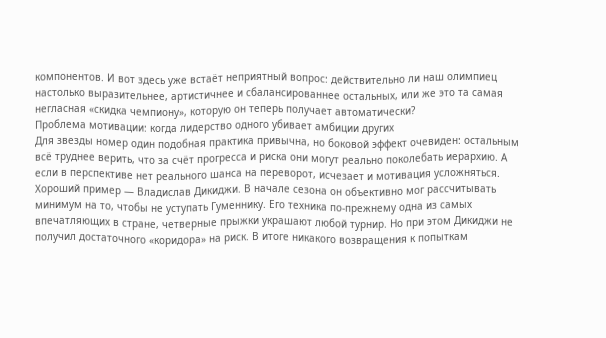компонентов. И вот здесь уже встаёт неприятный вопрос: действительно ли наш олимпиец настолько выразительнее, артистичнее и сбалансированнее остальных, или же это та самая негласная «скидка чемпиону», которую он теперь получает автоматически?
Проблема мотивации: когда лидерство одного убивает амбиции других
Для звезды номер один подобная практика привычна, но боковой эффект очевиден: остальным всё труднее верить, что за счёт прогресса и риска они могут реально поколебать иерархию. А если в перспективе нет реального шанса на переворот, исчезает и мотивация усложняться.
Хороший пример — Владислав Дикиджи. В начале сезона он объективно мог рассчитывать минимум на то, чтобы не уступать Гуменнику. Его техника по-прежнему одна из самых впечатляющих в стране, четверные прыжки украшают любой турнир. Но при этом Дикиджи не получил достаточного «коридора» на риск. В итоге никакого возвращения к попыткам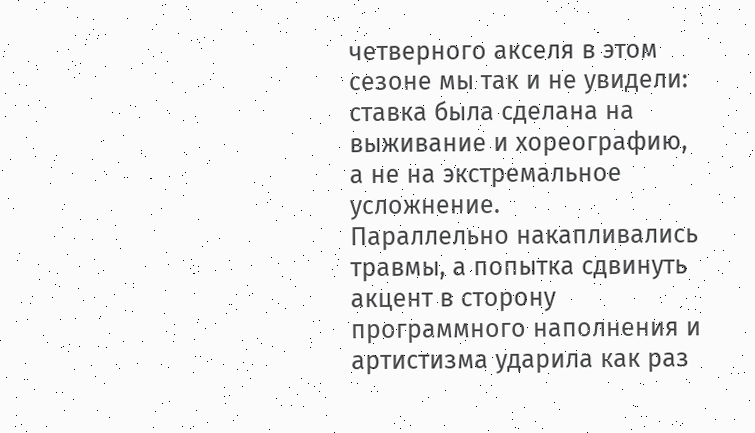четверного акселя в этом сезоне мы так и не увидели: ставка была сделана на выживание и хореографию, а не на экстремальное усложнение.
Параллельно накапливались травмы, а попытка сдвинуть акцент в сторону программного наполнения и артистизма ударила как раз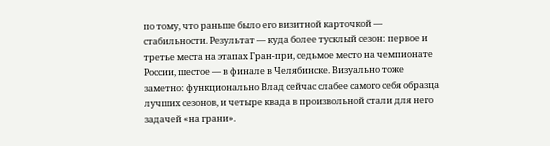по тому, что раньше было его визитной карточкой — стабильности. Результат — куда более тусклый сезон: первое и третье места на этапах Гран-при, седьмое место на чемпионате России, шестое — в финале в Челябинске. Визуально тоже заметно: функционально Влад сейчас слабее самого себя образца лучших сезонов, и четыре квада в произвольной стали для него задачей «на грани».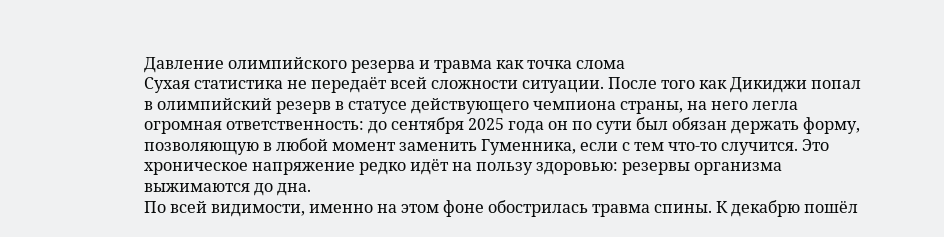Давление олимпийского резерва и травма как точка слома
Сухая статистика не передаёт всей сложности ситуации. После того как Дикиджи попал в олимпийский резерв в статусе действующего чемпиона страны, на него легла огромная ответственность: до сентября 2025 года он по сути был обязан держать форму, позволяющую в любой момент заменить Гуменника, если с тем что-то случится. Это хроническое напряжение редко идёт на пользу здоровью: резервы организма выжимаются до дна.
По всей видимости, именно на этом фоне обострилась травма спины. К декабрю пошёл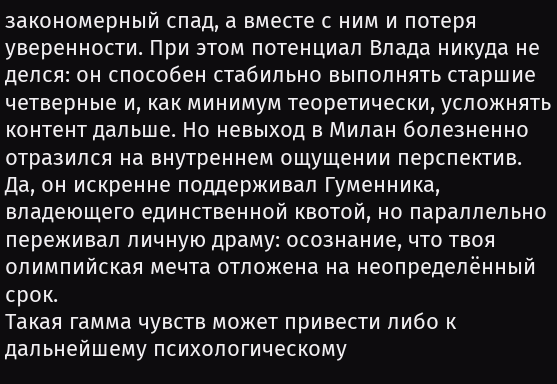закономерный спад, а вместе с ним и потеря уверенности. При этом потенциал Влада никуда не делся: он способен стабильно выполнять старшие четверные и, как минимум теоретически, усложнять контент дальше. Но невыход в Милан болезненно отразился на внутреннем ощущении перспектив. Да, он искренне поддерживал Гуменника, владеющего единственной квотой, но параллельно переживал личную драму: осознание, что твоя олимпийская мечта отложена на неопределённый срок.
Такая гамма чувств может привести либо к дальнейшему психологическому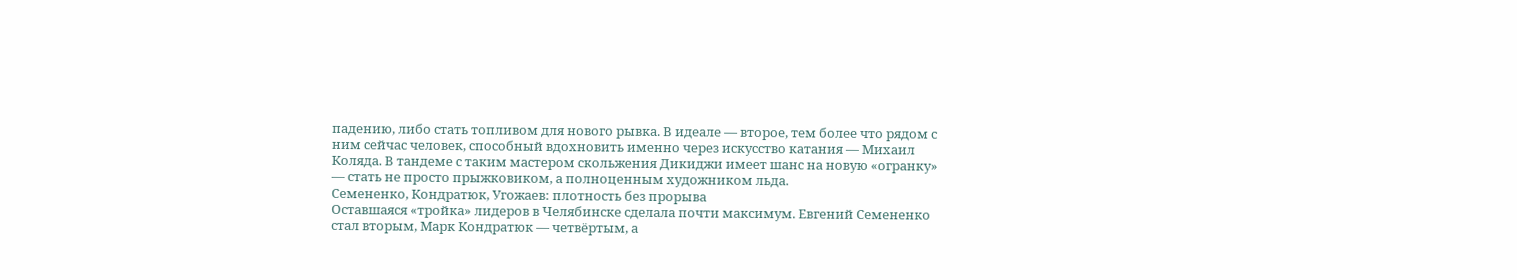падению, либо стать топливом для нового рывка. В идеале — второе, тем более что рядом с ним сейчас человек, способный вдохновить именно через искусство катания — Михаил Коляда. В тандеме с таким мастером скольжения Дикиджи имеет шанс на новую «огранку» — стать не просто прыжковиком, а полноценным художником льда.
Семененко, Кондратюк, Угожаев: плотность без прорыва
Оставшаяся «тройка» лидеров в Челябинске сделала почти максимум. Евгений Семененко стал вторым, Марк Кондратюк — четвёртым, а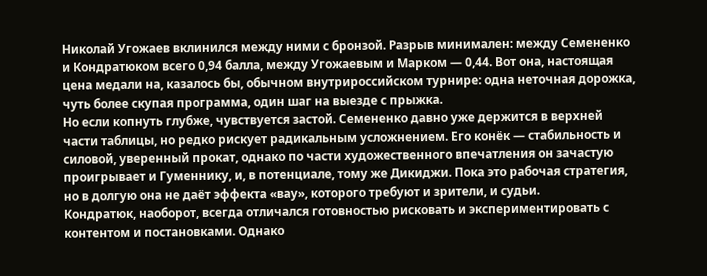Николай Угожаев вклинился между ними с бронзой. Разрыв минимален: между Семененко и Кондратюком всего 0,94 балла, между Угожаевым и Марком — 0,44. Вот она, настоящая цена медали на, казалось бы, обычном внутрироссийском турнире: одна неточная дорожка, чуть более скупая программа, один шаг на выезде с прыжка.
Но если копнуть глубже, чувствуется застой. Семененко давно уже держится в верхней части таблицы, но редко рискует радикальным усложнением. Его конёк — стабильность и силовой, уверенный прокат, однако по части художественного впечатления он зачастую проигрывает и Гуменнику, и, в потенциале, тому же Дикиджи. Пока это рабочая стратегия, но в долгую она не даёт эффекта «вау», которого требуют и зрители, и судьи.
Кондратюк, наоборот, всегда отличался готовностью рисковать и экспериментировать с контентом и постановками. Однако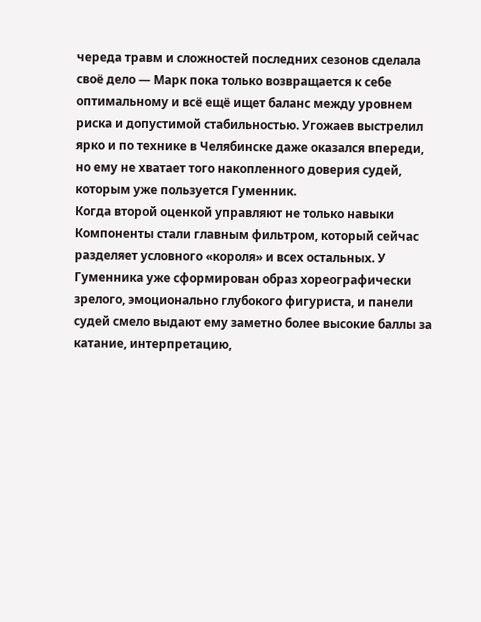череда травм и сложностей последних сезонов сделала своё дело — Марк пока только возвращается к себе оптимальному и всё ещё ищет баланс между уровнем риска и допустимой стабильностью. Угожаев выстрелил ярко и по технике в Челябинске даже оказался впереди, но ему не хватает того накопленного доверия судей, которым уже пользуется Гуменник.
Когда второй оценкой управляют не только навыки
Компоненты стали главным фильтром, который сейчас разделяет условного «короля» и всех остальных. У Гуменника уже сформирован образ хореографически зрелого, эмоционально глубокого фигуриста, и панели судей смело выдают ему заметно более высокие баллы за катание, интерпретацию,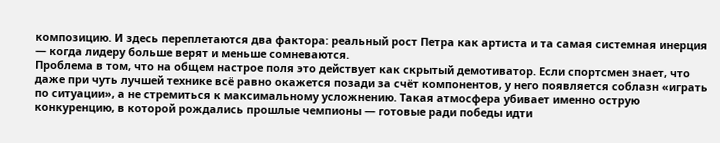композицию. И здесь переплетаются два фактора: реальный рост Петра как артиста и та самая системная инерция — когда лидеру больше верят и меньше сомневаются.
Проблема в том, что на общем настрое поля это действует как скрытый демотиватор. Если спортсмен знает, что даже при чуть лучшей технике всё равно окажется позади за счёт компонентов, у него появляется соблазн «играть по ситуации», а не стремиться к максимальному усложнению. Такая атмосфера убивает именно острую конкуренцию, в которой рождались прошлые чемпионы — готовые ради победы идти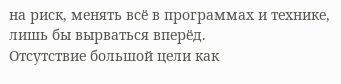на риск, менять всё в программах и технике, лишь бы вырваться вперёд.
Отсутствие большой цели как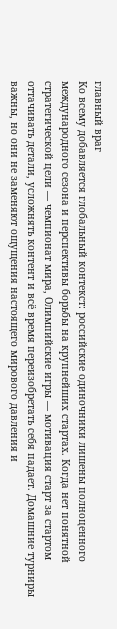главный враг
Ко всему добавляется глобальный контекст: российские одиночники лишены полноценного международного сезона и перспективы борьбы на крупнейших стартах. Когда нет понятной стратегической цели — чемпионат мира, Олимпийские игры — мотивация старт за стартом оттачивать детали, усложнять контент и всё время переизобретать себя падает. Домашние турниры важны, но они не заменяют ощущения настоящего мирового давления и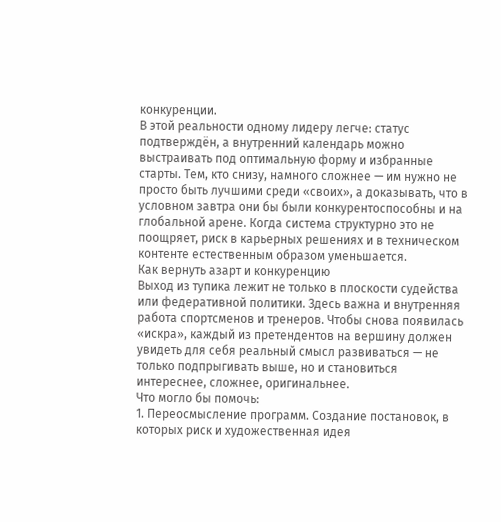конкуренции.
В этой реальности одному лидеру легче: статус подтверждён, а внутренний календарь можно выстраивать под оптимальную форму и избранные старты. Тем, кто снизу, намного сложнее — им нужно не просто быть лучшими среди «своих», а доказывать, что в условном завтра они бы были конкурентоспособны и на глобальной арене. Когда система структурно это не поощряет, риск в карьерных решениях и в техническом контенте естественным образом уменьшается.
Как вернуть азарт и конкуренцию
Выход из тупика лежит не только в плоскости судейства или федеративной политики. Здесь важна и внутренняя работа спортсменов и тренеров. Чтобы снова появилась «искра», каждый из претендентов на вершину должен увидеть для себя реальный смысл развиваться — не только подпрыгивать выше, но и становиться интереснее, сложнее, оригинальнее.
Что могло бы помочь:
1. Переосмысление программ. Создание постановок, в которых риск и художественная идея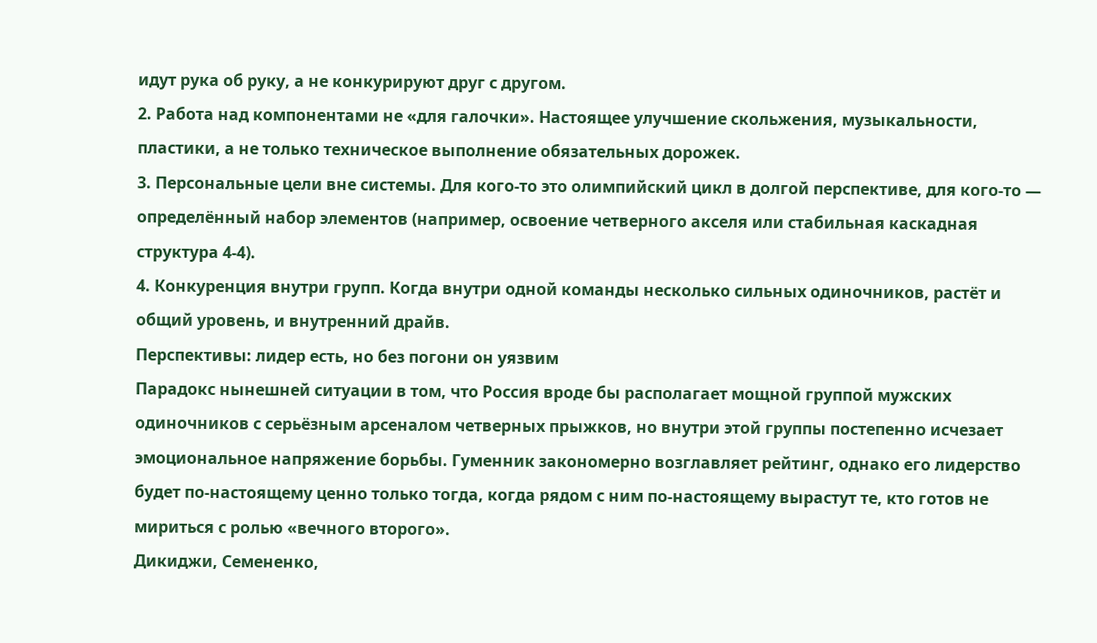идут рука об руку, а не конкурируют друг с другом.
2. Работа над компонентами не «для галочки». Настоящее улучшение скольжения, музыкальности, пластики, а не только техническое выполнение обязательных дорожек.
3. Персональные цели вне системы. Для кого-то это олимпийский цикл в долгой перспективе, для кого-то — определённый набор элементов (например, освоение четверного акселя или стабильная каскадная структура 4-4).
4. Конкуренция внутри групп. Когда внутри одной команды несколько сильных одиночников, растёт и общий уровень, и внутренний драйв.
Перспективы: лидер есть, но без погони он уязвим
Парадокс нынешней ситуации в том, что Россия вроде бы располагает мощной группой мужских одиночников с серьёзным арсеналом четверных прыжков, но внутри этой группы постепенно исчезает эмоциональное напряжение борьбы. Гуменник закономерно возглавляет рейтинг, однако его лидерство будет по-настоящему ценно только тогда, когда рядом с ним по-настоящему вырастут те, кто готов не мириться с ролью «вечного второго».
Дикиджи, Семененко,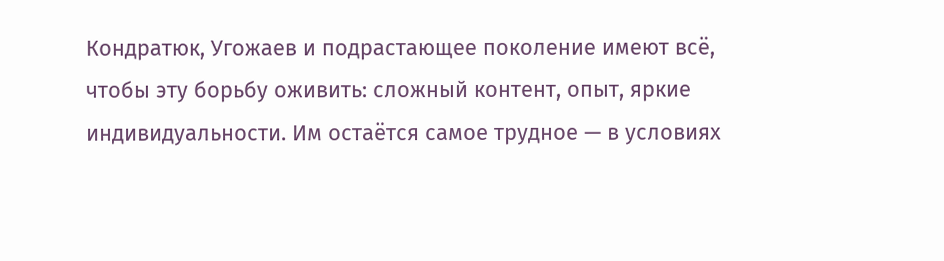Кондратюк, Угожаев и подрастающее поколение имеют всё, чтобы эту борьбу оживить: сложный контент, опыт, яркие индивидуальности. Им остаётся самое трудное — в условиях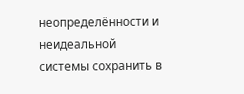неопределённости и неидеальной системы сохранить в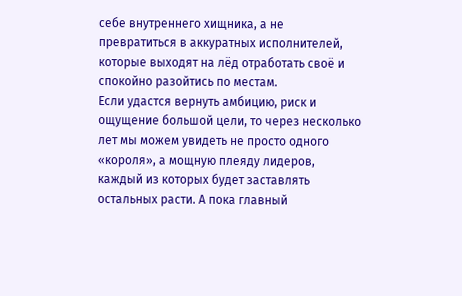себе внутреннего хищника, а не превратиться в аккуратных исполнителей, которые выходят на лёд отработать своё и спокойно разойтись по местам.
Если удастся вернуть амбицию, риск и ощущение большой цели, то через несколько лет мы можем увидеть не просто одного «короля», а мощную плеяду лидеров, каждый из которых будет заставлять остальных расти. А пока главный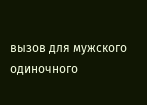вызов для мужского одиночного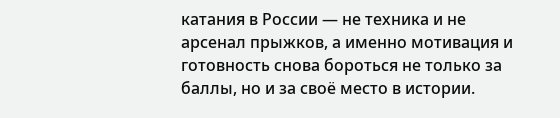катания в России — не техника и не арсенал прыжков, а именно мотивация и готовность снова бороться не только за баллы, но и за своё место в истории.